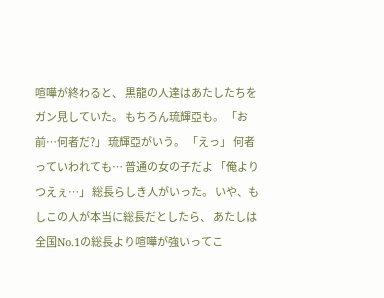喧嘩が終わると、 黒龍の人達はあたしたちをガン見していた。 もちろん琉輝亞も。 「お前…何者だ?」 琉輝亞がいう。 「えっ」 何者っていわれても… 普通の女の子だよ 「俺よりつえぇ…」 総長らしき人がいった。 いや、もしこの人が本当に総長だとしたら、 あたしは全国No.1の総長より喧嘩が強いってこ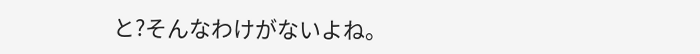と?そんなわけがないよね。